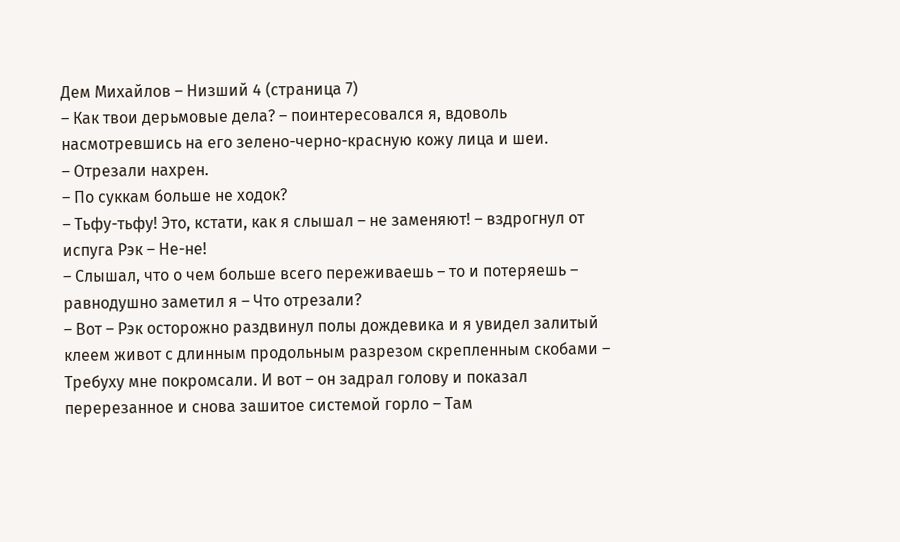Дем Михайлов – Низший 4 (страница 7)
– Как твои дерьмовые дела? – поинтересовался я, вдоволь насмотревшись на его зелено-черно-красную кожу лица и шеи.
– Отрезали нахрен.
– По суккам больше не ходок?
– Тьфу-тьфу! Это, кстати, как я слышал – не заменяют! – вздрогнул от испуга Рэк – Не-не!
– Слышал, что о чем больше всего переживаешь – то и потеряешь – равнодушно заметил я – Что отрезали?
– Вот – Рэк осторожно раздвинул полы дождевика и я увидел залитый клеем живот с длинным продольным разрезом скрепленным скобами – Требуху мне покромсали. И вот – он задрал голову и показал перерезанное и снова зашитое системой горло – Там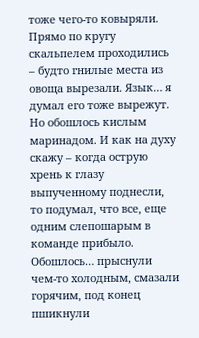тоже чего-то ковыряли. Прямо по кругу скальпелем проходились – будто гнилые места из овоща вырезали. Язык… я думал его тоже вырежут. Но обошлось кислым маринадом. И как на духу скажу – когда острую хрень к глазу выпученному поднесли, то подумал, что все, еще одним слепошарым в команде прибыло. Обошлось… прыснули чем-то холодным, смазали горячим, под конец пшикнули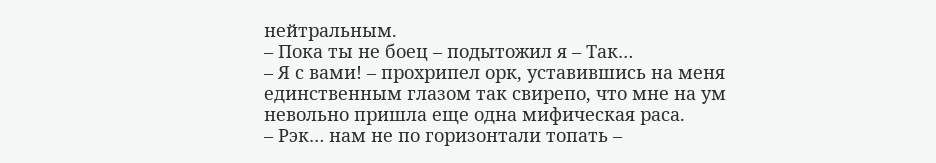нейтральным.
– Пока ты не боец – подытожил я – Так…
– Я с вами! – прохрипел орк, уставившись на меня единственным глазом так свирепо, что мне на ум невольно пришла еще одна мифическая раса.
– Рэк… нам не по горизонтали топать –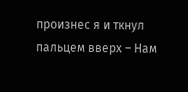произнес я и ткнул пальцем вверх – Нам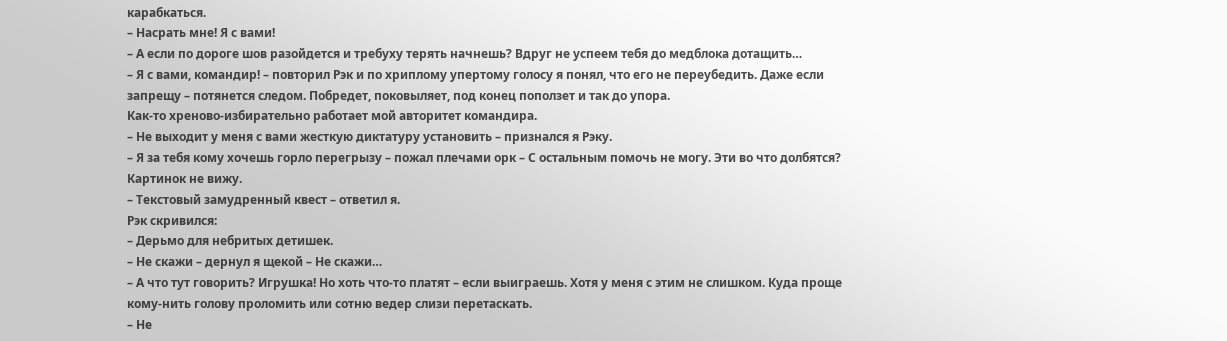карабкаться.
– Насрать мне! Я с вами!
– А если по дороге шов разойдется и требуху терять начнешь? Вдруг не успеем тебя до медблока дотащить…
– Я с вами, командир! – повторил Рэк и по хриплому упертому голосу я понял, что его не переубедить. Даже если запрещу – потянется следом. Побредет, поковыляет, под конец поползет и так до упора.
Как-то хреново-избирательно работает мой авторитет командира.
– Не выходит у меня с вами жесткую диктатуру установить – признался я Рэку.
– Я за тебя кому хочешь горло перегрызу – пожал плечами орк – С остальным помочь не могу. Эти во что долбятся? Картинок не вижу.
– Текстовый замудренный квест – ответил я.
Рэк скривился:
– Дерьмо для небритых детишек.
– Не скажи – дернул я щекой – Не скажи…
– А что тут говорить? Игрушка! Но хоть что-то платят – если выиграешь. Хотя у меня с этим не слишком. Куда проще кому-нить голову проломить или сотню ведер слизи перетаскать.
– Не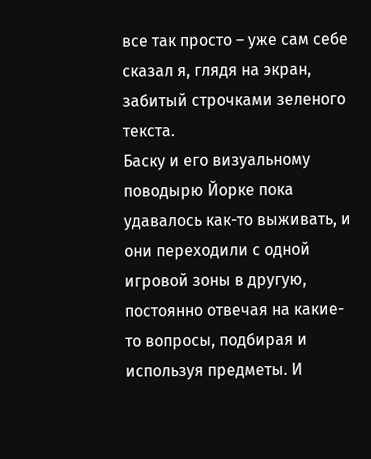все так просто – уже сам себе сказал я, глядя на экран, забитый строчками зеленого текста.
Баску и его визуальному поводырю Йорке пока удавалось как-то выживать, и они переходили с одной игровой зоны в другую, постоянно отвечая на какие-то вопросы, подбирая и используя предметы. И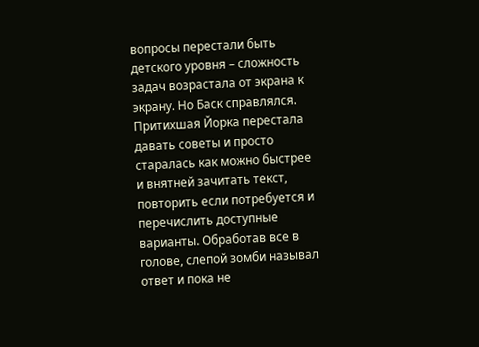вопросы перестали быть детского уровня – сложность задач возрастала от экрана к экрану. Но Баск справлялся. Притихшая Йорка перестала давать советы и просто старалась как можно быстрее и внятней зачитать текст, повторить если потребуется и перечислить доступные варианты. Обработав все в голове, слепой зомби называл ответ и пока не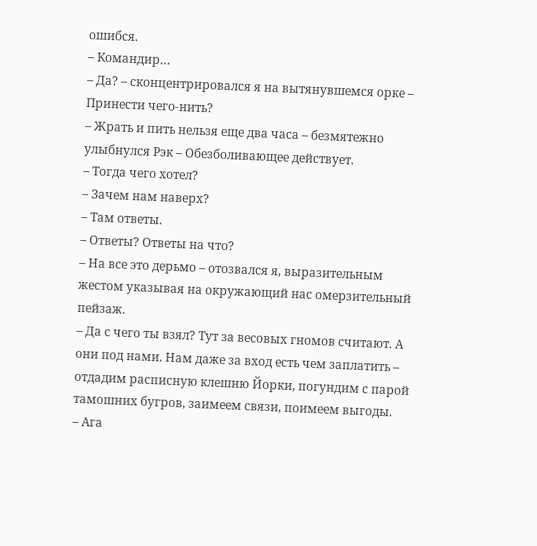ошибся.
– Командир…
– Да? – сконцентрировался я на вытянувшемся орке – Принести чего-нить?
– Жрать и пить нельзя еще два часа – безмятежно улыбнулся Рэк – Обезболивающее действует.
– Тогда чего хотел?
– Зачем нам наверх?
– Там ответы.
– Ответы? Ответы на что?
– На все это дерьмо – отозвался я, выразительным жестом указывая на окружающий нас омерзительный пейзаж.
– Да с чего ты взял? Тут за весовых гномов считают. А они под нами. Нам даже за вход есть чем заплатить – отдадим расписную клешню Йорки, погундим с парой тамошних бугров, заимеем связи, поимеем выгоды.
– Ага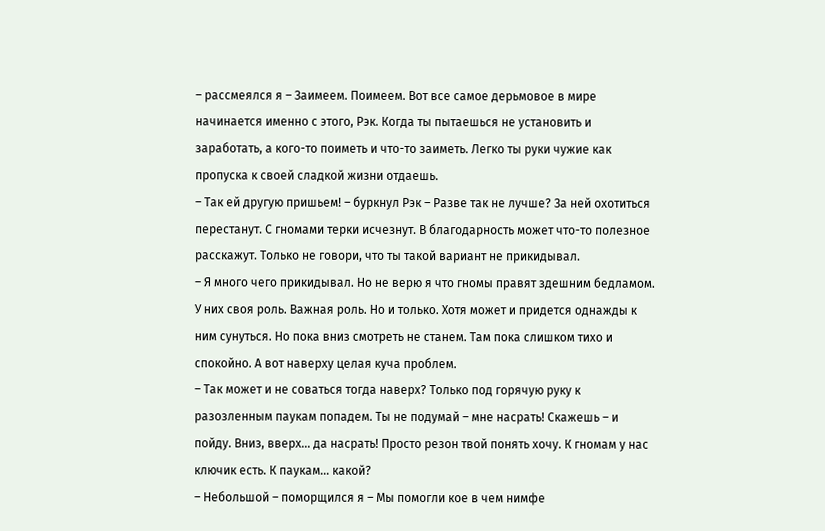– рассмеялся я – Заимеем. Поимеем. Вот все самое дерьмовое в мире начинается именно с этого, Рэк. Когда ты пытаешься не установить и заработать, а кого-то поиметь и что-то заиметь. Легко ты руки чужие как пропуска к своей сладкой жизни отдаешь.
– Так ей другую пришьем! – буркнул Рэк – Разве так не лучше? За ней охотиться перестанут. С гномами терки исчезнут. В благодарность может что-то полезное расскажут. Только не говори, что ты такой вариант не прикидывал.
– Я много чего прикидывал. Но не верю я что гномы правят здешним бедламом. У них своя роль. Важная роль. Но и только. Хотя может и придется однажды к ним сунуться. Но пока вниз смотреть не станем. Там пока слишком тихо и спокойно. А вот наверху целая куча проблем.
– Так может и не соваться тогда наверх? Только под горячую руку к разозленным паукам попадем. Ты не подумай – мне насрать! Скажешь – и пойду. Вниз, вверх… да насрать! Просто резон твой понять хочу. К гномам у нас ключик есть. К паукам… какой?
– Небольшой – поморщился я – Мы помогли кое в чем нимфе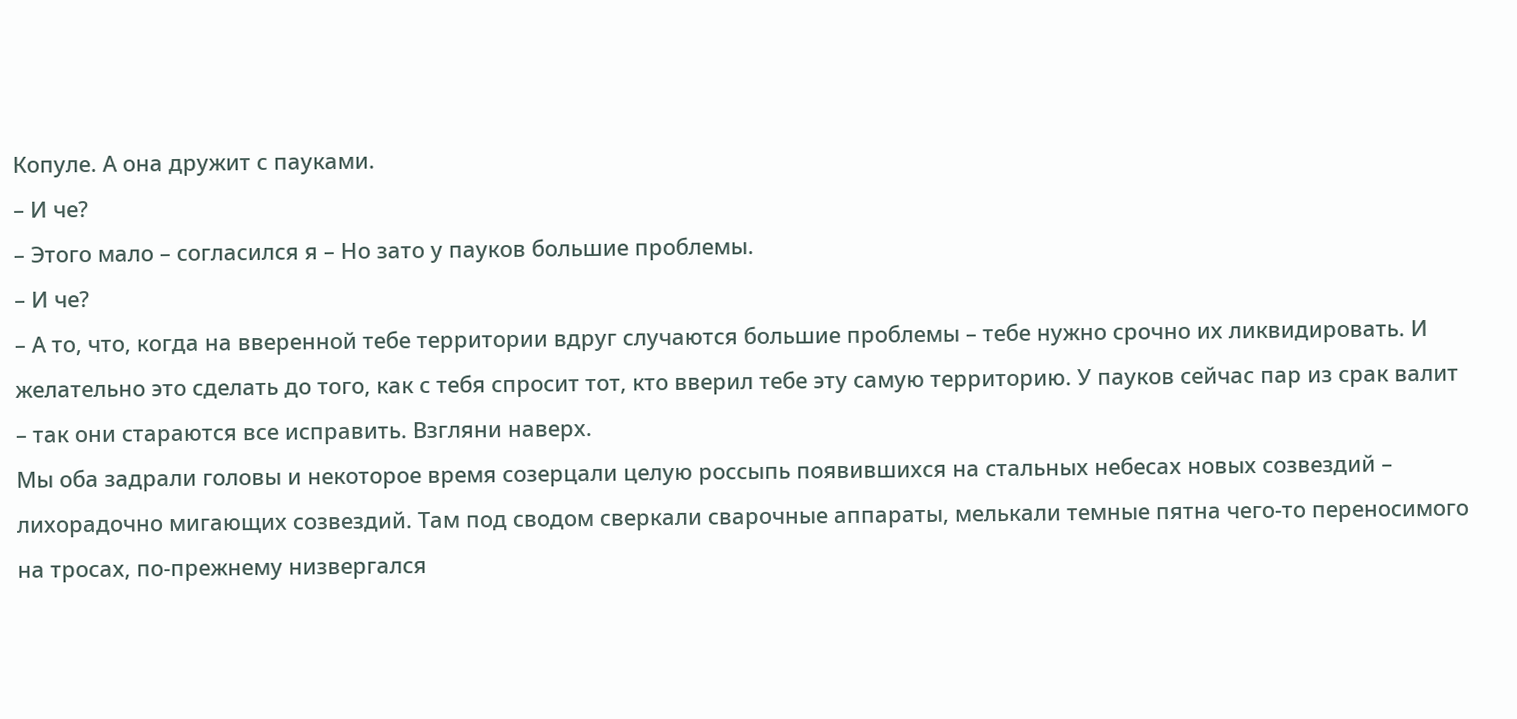Копуле. А она дружит с пауками.
– И че?
– Этого мало – согласился я – Но зато у пауков большие проблемы.
– И че?
– А то, что, когда на вверенной тебе территории вдруг случаются большие проблемы – тебе нужно срочно их ликвидировать. И желательно это сделать до того, как с тебя спросит тот, кто вверил тебе эту самую территорию. У пауков сейчас пар из срак валит – так они стараются все исправить. Взгляни наверх.
Мы оба задрали головы и некоторое время созерцали целую россыпь появившихся на стальных небесах новых созвездий – лихорадочно мигающих созвездий. Там под сводом сверкали сварочные аппараты, мелькали темные пятна чего-то переносимого на тросах, по-прежнему низвергался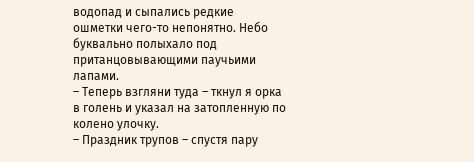водопад и сыпались редкие ошметки чего-то непонятно. Небо буквально полыхало под пританцовывающими паучьими лапами.
– Теперь взгляни туда – ткнул я орка в голень и указал на затопленную по колено улочку.
– Праздник трупов – спустя пару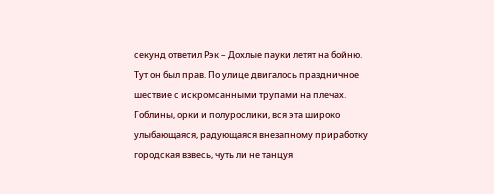секунд ответил Рэк – Дохлые пауки летят на бойню.
Тут он был прав. По улице двигалось праздничное шествие с искромсанными трупами на плечах. Гоблины, орки и полурослики, вся эта широко улыбающаяся, радующаяся внезапному приработку городская взвесь, чуть ли не танцуя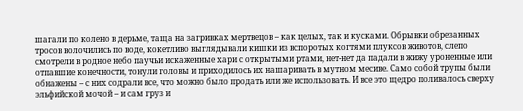шагали по колено в дерьме, таща на загривках мертвецов – как целых, так и кусками. Обрывки обрезанных тросов волочились по воде, кокетливо выглядывали кишки из вспоротых когтями плуксов животов, слепо смотрели в родное небо паучьи искаженные хари с открытыми ртами, нет-нет да падали в жижу уроненные или отпавшие конечности, тонули головы и приходилось их нашаривать в мутном месиве. Само собой трупы были обнажены – с них содрали все, что можно было продать или же использовать. И все это щедро поливалось сверху эльфийской мочой – и сам груз и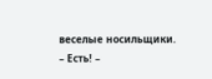веселые носильщики.
– Есть! –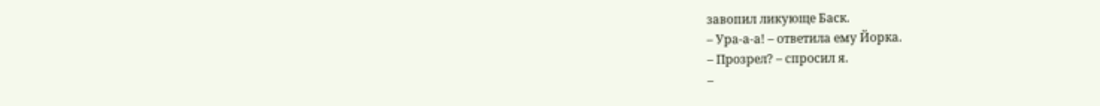завопил ликующе Баск.
– Ура-а-а! – ответила ему Йорка.
– Прозрел? – спросил я.
–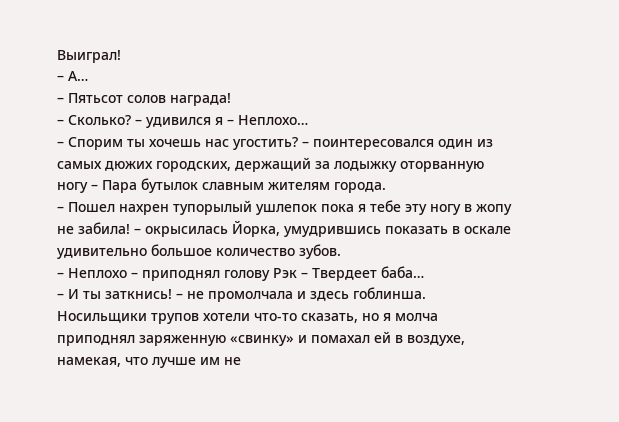Выиграл!
– А…
– Пятьсот солов награда!
– Сколько? – удивился я – Неплохо…
– Спорим ты хочешь нас угостить? – поинтересовался один из самых дюжих городских, держащий за лодыжку оторванную ногу – Пара бутылок славным жителям города.
– Пошел нахрен тупорылый ушлепок пока я тебе эту ногу в жопу не забила! – окрысилась Йорка, умудрившись показать в оскале удивительно большое количество зубов.
– Неплохо – приподнял голову Рэк – Твердеет баба…
– И ты заткнись! – не промолчала и здесь гоблинша.
Носильщики трупов хотели что-то сказать, но я молча приподнял заряженную «свинку» и помахал ей в воздухе, намекая, что лучше им не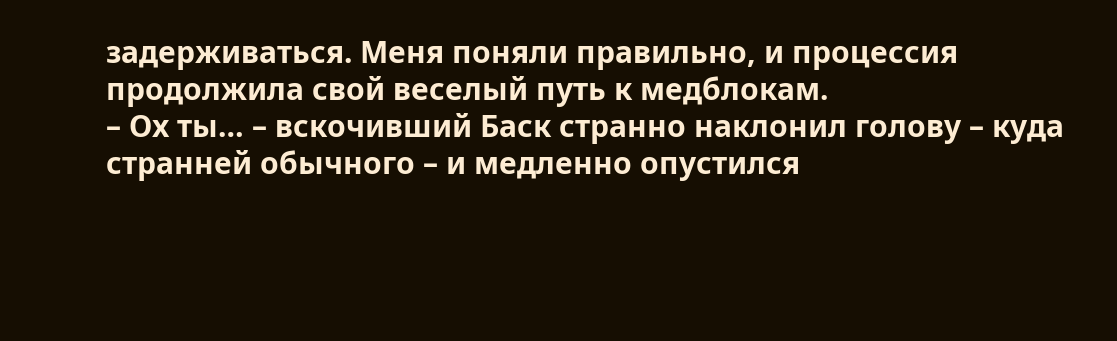задерживаться. Меня поняли правильно, и процессия продолжила свой веселый путь к медблокам.
– Ох ты… – вскочивший Баск странно наклонил голову – куда странней обычного – и медленно опустился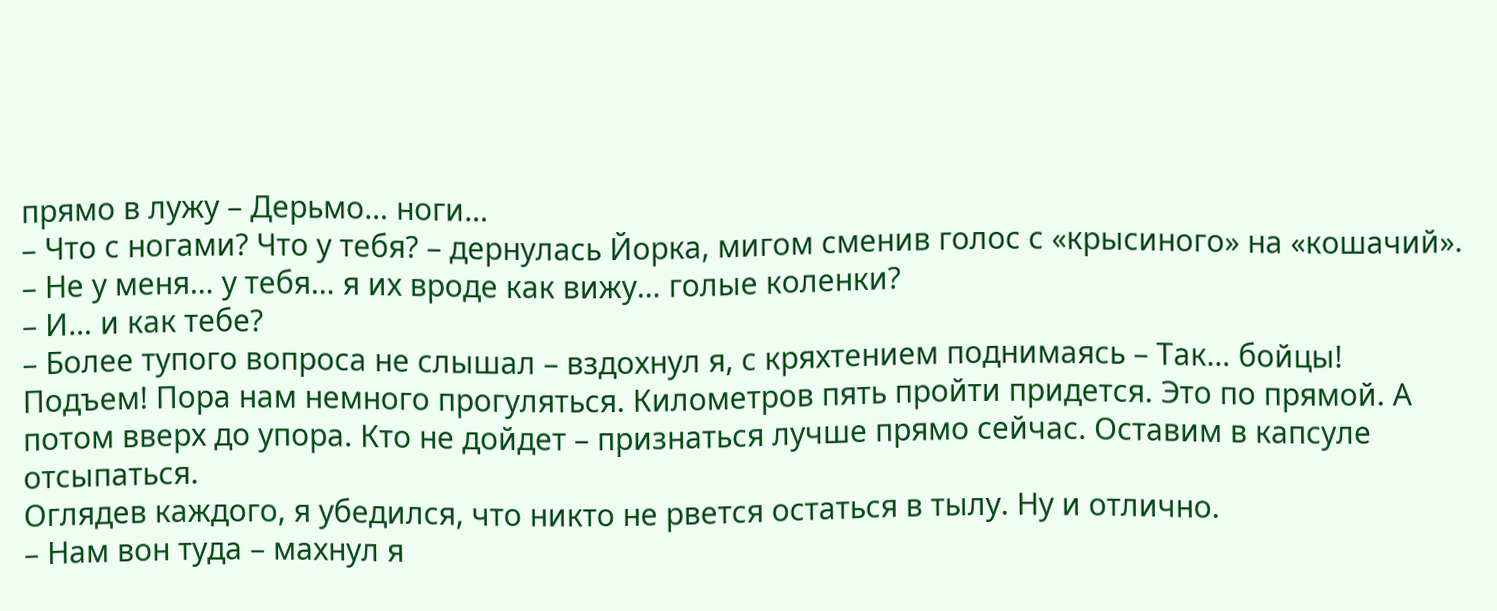прямо в лужу – Дерьмо… ноги…
– Что с ногами? Что у тебя? – дернулась Йорка, мигом сменив голос с «крысиного» на «кошачий».
– Не у меня… у тебя… я их вроде как вижу… голые коленки?
– И… и как тебе?
– Более тупого вопроса не слышал – вздохнул я, с кряхтением поднимаясь – Так… бойцы! Подъем! Пора нам немного прогуляться. Километров пять пройти придется. Это по прямой. А потом вверх до упора. Кто не дойдет – признаться лучше прямо сейчас. Оставим в капсуле отсыпаться.
Оглядев каждого, я убедился, что никто не рвется остаться в тылу. Ну и отлично.
– Нам вон туда – махнул я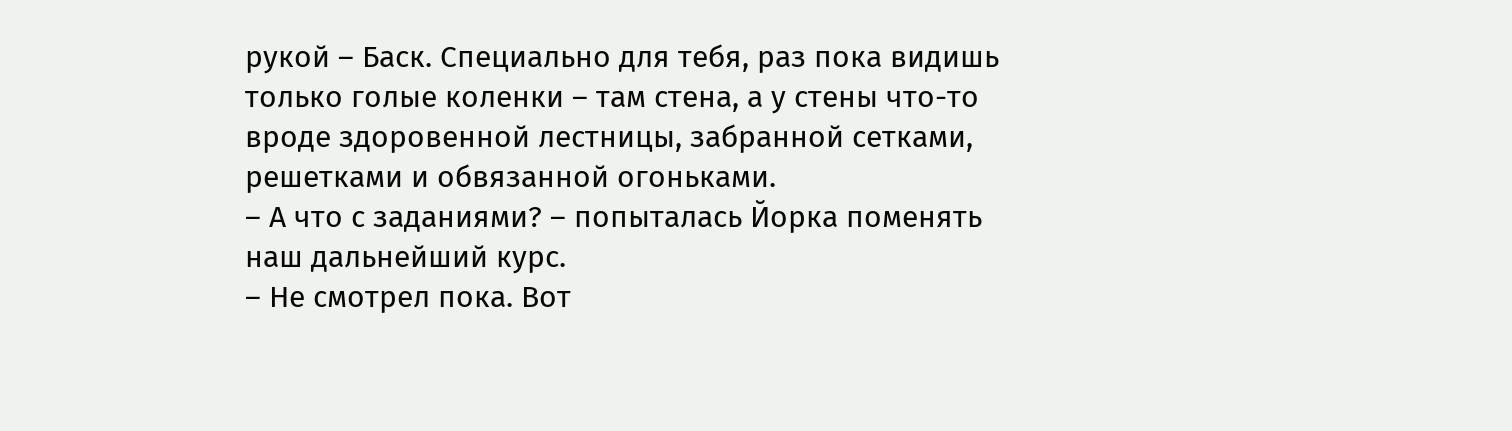рукой – Баск. Специально для тебя, раз пока видишь только голые коленки – там стена, а у стены что-то вроде здоровенной лестницы, забранной сетками, решетками и обвязанной огоньками.
– А что с заданиями? – попыталась Йорка поменять наш дальнейший курс.
– Не смотрел пока. Вот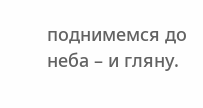поднимемся до неба – и гляну.